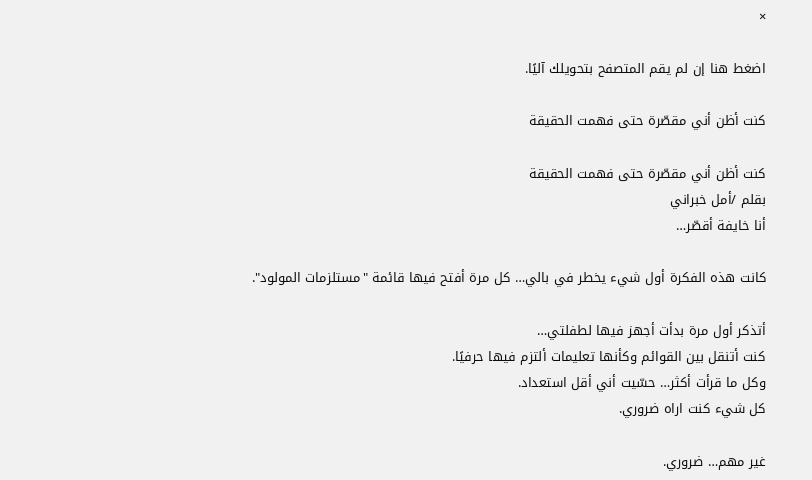×

اضغط هنا إن لم يقم المتصفح بتحويلك آليًا.

كنت أظن أني مقصّرة حتى فهمت الحقيقة

كنت أظن أني مقصّرة حتى فهمت الحقيقة
بقلم /أمل خبراني
أنا خايفة أقصّر…

كانت هذه الفكرة أول شيء يخطر في بالي… كل مرة أفتح فيها قائمة "مستلزمات المولود".

أتذكر أول مرة بدأت أجهز فيها لطفلتي…
كنت أتنقل بين القوائم وكأنها تعليمات ألتزم فيها حرفيًا.
وكل ما قرأت أكثر… حسّيت أني أقل استعداد.
كل شيء كنت اراه ضروري.

غير مهم… ضروري.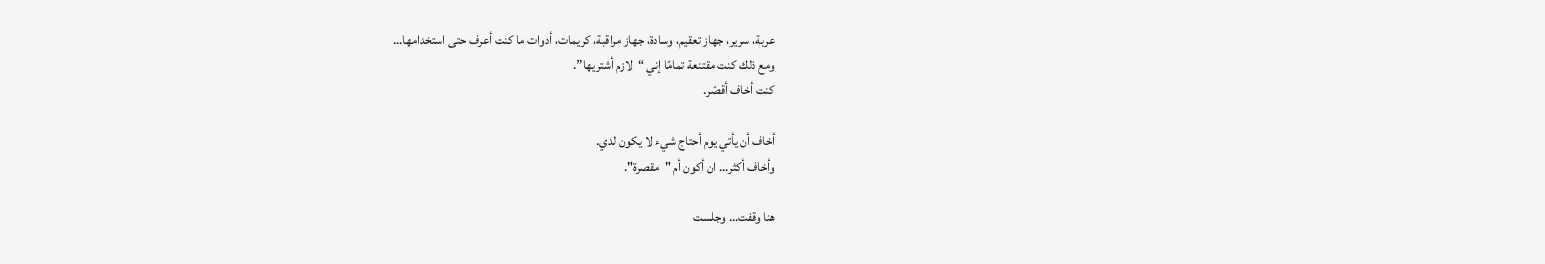عربة، سرير، جهاز تعقيم، وسادة، جهاز مراقبة، كريمات، أدوات ما كنت أعرف حتى استخدامها…
ومع ذلك كنت مقتنعة تمامًا إني “لازم أشتريها”.
كنت أخاف أقصّر.

أخاف أن يأتي يوم أحتاج شيء لا يكون لدي.
وأخاف أكثر… ان أكون أم "مقصرة".

هنا وقفت… وجلست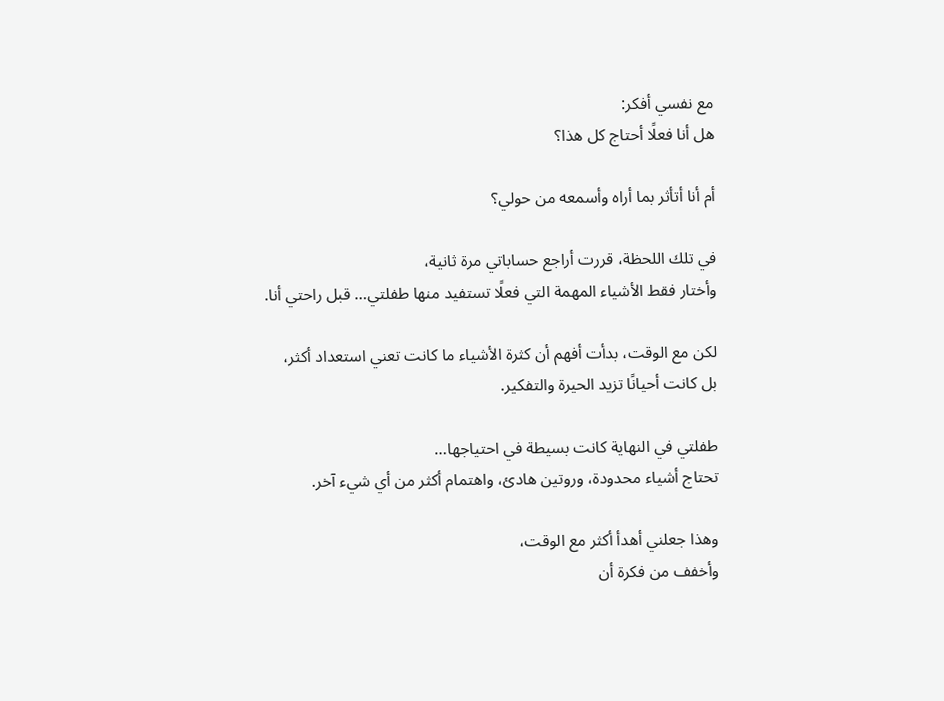مع نفسي أفكر:
هل أنا فعلًا أحتاج كل هذا؟

أم أنا أتأثر بما أراه وأسمعه من حولي؟

في تلك اللحظة، قررت أراجع حساباتي مرة ثانية،
وأختار فقط الأشياء المهمة التي فعلًا تستفيد منها طفلتي… قبل راحتي أنا.

لكن مع الوقت، بدأت أفهم أن كثرة الأشياء ما كانت تعني استعداد أكثر،
بل كانت أحيانًا تزيد الحيرة والتفكير.

طفلتي في النهاية كانت بسيطة في احتياجها…
تحتاج أشياء محدودة، وروتين هادئ، واهتمام أكثر من أي شيء آخر.

وهذا جعلني أهدأ أكثر مع الوقت،
وأخفف من فكرة أن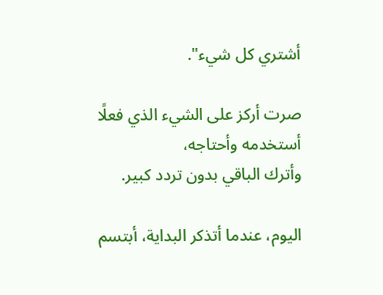أشتري كل شيء".

صرت أركز على الشيء الذي فعلًا أستخدمه وأحتاجه،
وأترك الباقي بدون تردد كبير.

اليوم، عندما أتذكر البداية، أبتسم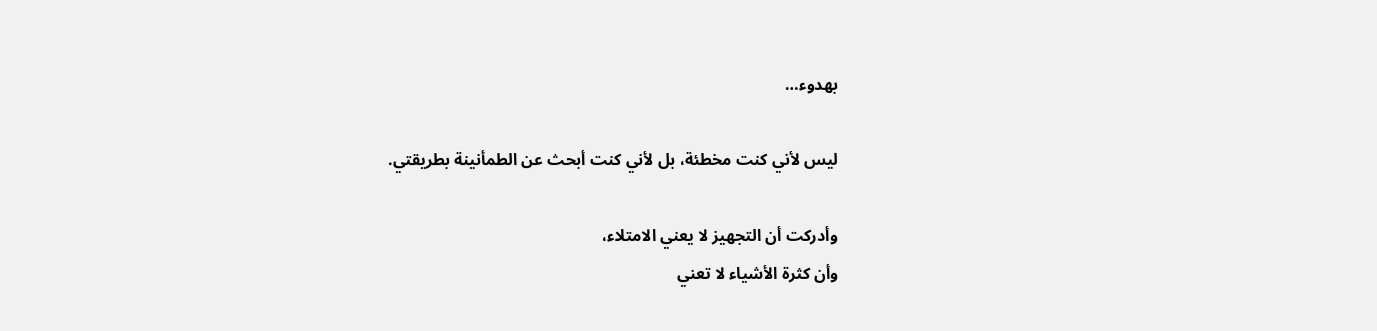بهدوء…

ليس لأني كنت مخطئة، بل لأني كنت أبحث عن الطمأنينة بطريقتي.

وأدركت أن التجهيز لا يعني الامتلاء،
وأن كثرة الأشياء لا تعني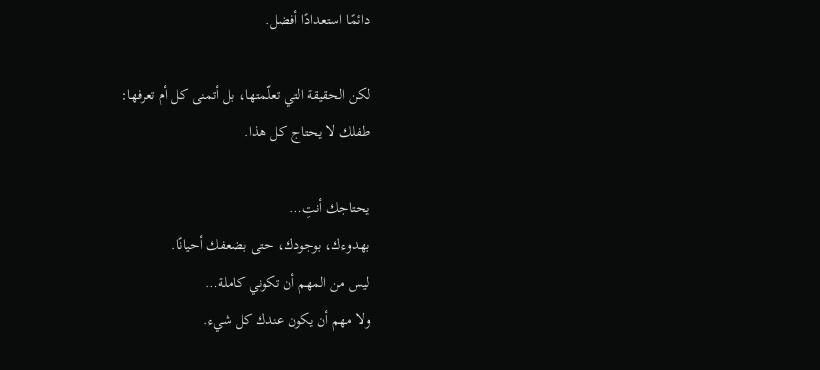دائمًا استعدادًا أفضل.

لكن الحقيقة التي تعلّمتها، بل أتمنى كل أم تعرفها:
طفلك لا يحتاج كل هذا.

يحتاجك أنتِ…
بهدوءك، بوجودك، حتى بضعفك أحيانًا.
ليس من المهم أن تكوني كاملة…
ولا مهم أن يكون عندك كل شيء.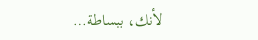لأنك، ببساطة…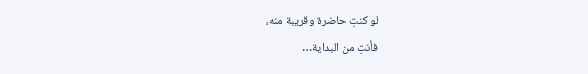لو كنتِ حاضرة وقريبة منه،
فأنتِ من البداية…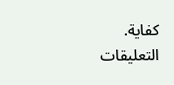كفاية.
التعليقات